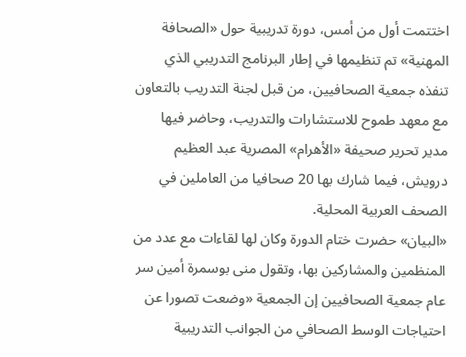اختتمت أول من أمس، دورة تدريبية حول «الصحافة المهنية» تم تنظيمها في إطار البرنامج التدريبي الذي تنفذه جمعية الصحافيين، من قبل لجنة التدريب بالتعاون مع معهد طموح للاستشارات والتدريب، وحاضر فيها مدير تحرير صحيفة «الأهرام» المصرية عبد العظيم درويش، فيما شارك بها 20 صحافيا من العاملين في الصحف العربية المحلية.
«البيان» حضرت ختام الدورة وكان لها لقاءات مع عدد من المنظمين والمشاركين بها، وتقول منى بوسمرة أمين سر عام جمعية الصحافيين إن الجمعية «وضعت تصورا عن احتياجات الوسط الصحافي من الجوانب التدريبية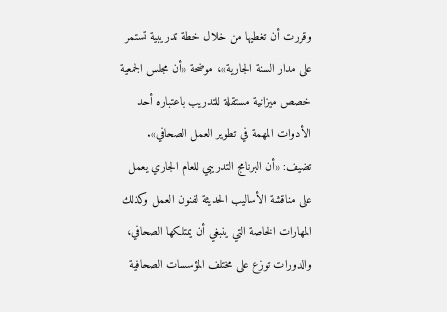وقررت أن تغطيها من خلال خطة تدريبية تستمر على مدار السنة الجارية»، موضحة «أن مجلس الجمعية خصص ميزانية مستقلة للتدريب باعتباره أحد الأدوات المهمة في تطوير العمل الصحافي».
تضيف: «أن البرنامج التدريبي للعام الجاري يعمل على مناقشة الأساليب الحديثة لفنون العمل وكذلك المهارات الخاصة التي ينبغي أن يمتلكها الصحافي، والدورات توزع على مختلف المؤسسات الصحافية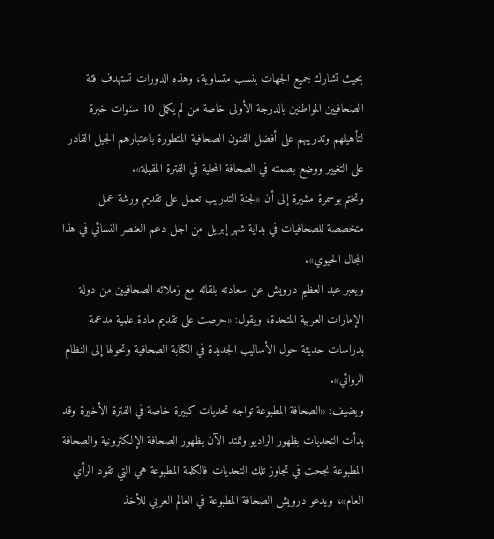بحيث تشارك جميع الجهات بنسب متساوية، وهذه الدورات تستهدف فئة الصحافيين المواطنين بالدرجة الأولى خاصة من لم يكمل 10 سنوات خبرة لتأهيلهم وتدريبهم على أفضل الفنون الصحافية المتطورة باعتبارهم الجيل القادر على التغيير ووضع بصمته في الصحافة المحلية في الفترة المقبلة».
وتختم بوسمرة مشيرة إلى أن «لجنة التدريب تعمل على تقديم ورشة عمل متخصصة للصحافيات في بداية شهر إبريل من اجل دعم العنصر النسائي في هذا المجال الحيوي».
ويعبر عبد العظيم درويش عن سعادته بلقائه مع زملائه الصحافيين من دولة الإمارات العربية المتحدة، ويقول: «حرصت على تقديم مادة علمية مدعمة بدراسات حديثة حول الأساليب الجديدة في الكتابة الصحافية وتحولها إلى النظام الروائي».
ويضيف: «الصحافة المطبوعة تواجه تحديات كبيرة خاصة في الفترة الأخيرة وقد بدأت التحديات بظهور الراديو وتمتد الآن بظهور الصحافة الإلكترونية والصحافة المطبوعة نجحت في تجاوز تلك التحديات فالكلمة المطبوعة هي التي تقود الرأي العام»، ويدعو درويش الصحافة المطبوعة في العالم العربي للأخذ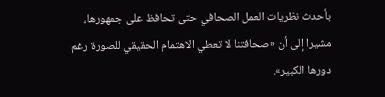بأحدث نظريات العمل الصحافي حتى تحافظ على جمهورها، مشيرا إلى أن «صحافتنا لا تعطي الاهتمام الحقيقي للصورة رغم دورها الكبير».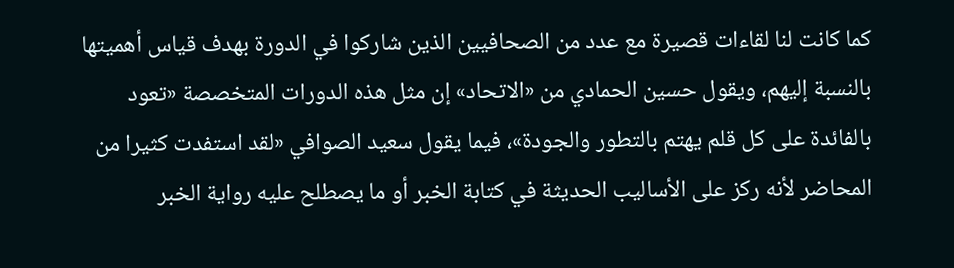كما كانت لنا لقاءات قصيرة مع عدد من الصحافيين الذين شاركوا في الدورة بهدف قياس أهميتها بالنسبة إليهم، ويقول حسين الحمادي من «الاتحاد» إن مثل هذه الدورات المتخصصة «تعود بالفائدة على كل قلم يهتم بالتطور والجودة»، فيما يقول سعيد الصوافي «لقد استفدت كثيرا من المحاضر لأنه ركز على الأساليب الحديثة في كتابة الخبر أو ما يصطلح عليه رواية الخبر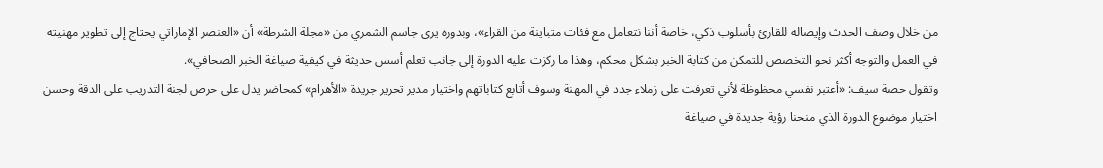من خلال وصف الحدث وإيصاله للقارئ بأسلوب ذكي، خاصة أننا نتعامل مع فئات متباينة من القراء»، وبدوره يرى جاسم الشمري من «مجلة الشرطة» أن «العنصر الإماراتي يحتاج إلى تطوير مهنيته في العمل والتوجه أكثر نحو التخصص للتمكن من كتابة الخبر بشكل محكم، وهذا ما ركزت عليه الدورة إلى جانب تعلم أسس حديثة في كيفية صياغة الخبر الصحافي».
وتقول حصة سيف: «أعتبر نفسي محظوظة لأني تعرفت على زملاء جدد في المهنة وسوف أتابع كتاباتهم واختيار مدير تحرير جريدة «الأهرام» كمحاضر يدل على حرص لجنة التدريب على الدقة وحسن اختيار موضوع الدورة الذي منحنا رؤية جديدة في صياغة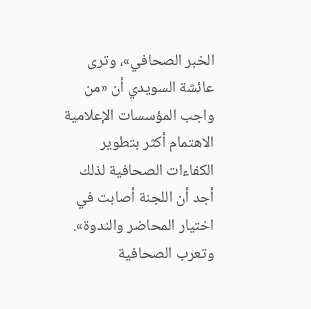الخبر الصحافي»، وترى عائشة السويدي أن «من واجب المؤسسات الإعلامية الاهتمام أكثر بتطوير الكفاءات الصحافية لذلك أجد أن اللجنة أصابت في اختيار المحاضر والندوة».
وتعرب الصحافية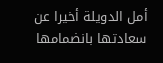أمل الدويلة أخيرا عن سعادتها بانضمامها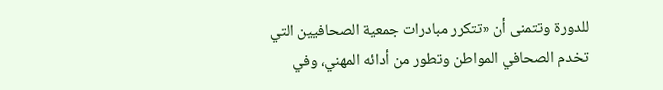للدورة وتتمنى أن «تتكرر مبادرات جمعية الصحافيين التي تخدم الصحافي المواطن وتطور من أدائه المهني، وفي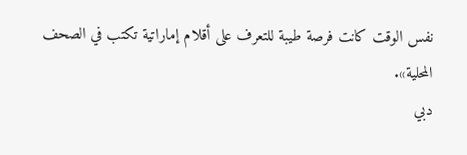نفس الوقت كانت فرصة طيبة للتعرف على أقلام إماراتية تكتب في الصحف المحلية».
دبي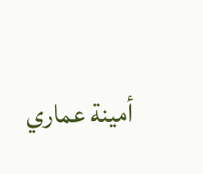أمينة عماري